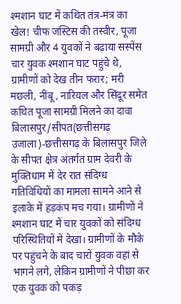श्मशान घाट में कथित तंत्र-मंत्र का खेल! चीफ जस्टिस की तस्वीर, पूजा सामग्री और 4 युवकों ने बढ़ाया सस्पेंस
चार युवक श्मशान घाट पहुंचे थे, ग्रामीणों को देख तीन फरार; मरी मछली, नींबू, नारियल और सिंदूर समेत कथित पूजा सामग्री मिलने का दावा
बिलासपुर/सीपत(छत्तीसगढ़ उजाला)-छत्तीसगढ़ के बिलासपुर जिले के सीपत क्षेत्र अंतर्गत ग्राम देवरी के मुक्तिधाम में देर रात संदिग्ध गतिविधियों का मामला सामने आने से इलाके में हड़कंप मच गया। ग्रामीणों ने श्मशान घाट में चार युवकों को संदिग्ध परिस्थितियों में देखा। ग्रामीणों के मौके पर पहुंचने के बाद चारों युवक वहां से भागने लगे, लेकिन ग्रामीणों ने पीछा कर एक युवक को पकड़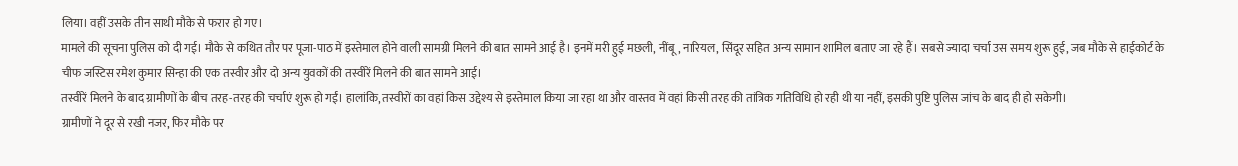लिया। वहीं उसके तीन साथी मौके से फरार हो गए।
मामले की सूचना पुलिस को दी गई। मौके से कथित तौर पर पूजा-पाठ में इस्तेमाल होने वाली सामग्री मिलने की बात सामने आई है। इनमें मरी हुई मछली, नींबू, नारियल, सिंदूर सहित अन्य सामान शामिल बताए जा रहे हैं। सबसे ज्यादा चर्चा उस समय शुरू हुई, जब मौके से हाईकोर्ट के चीफ जस्टिस रमेश कुमार सिन्हा की एक तस्वीर और दो अन्य युवकों की तस्वीरें मिलने की बात सामने आई।
तस्वीरें मिलने के बाद ग्रामीणों के बीच तरह-तरह की चर्चाएं शुरू हो गईं। हालांकि, तस्वीरों का वहां किस उद्देश्य से इस्तेमाल किया जा रहा था और वास्तव में वहां किसी तरह की तांत्रिक गतिविधि हो रही थी या नहीं, इसकी पुष्टि पुलिस जांच के बाद ही हो सकेगी।
ग्रामीणों ने दूर से रखी नजर, फिर मौके पर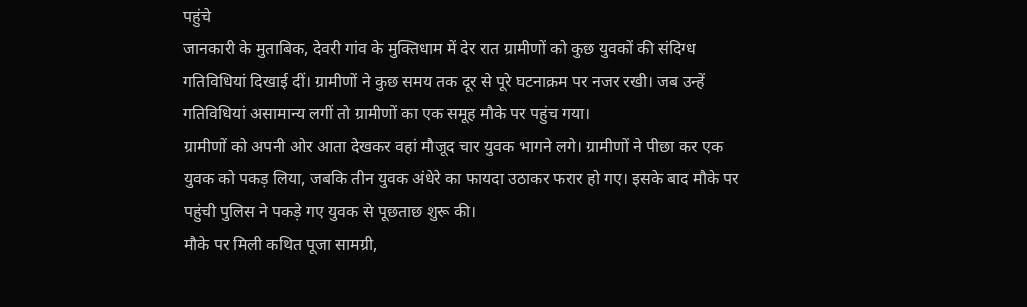पहुंचे
जानकारी के मुताबिक, देवरी गांव के मुक्तिधाम में देर रात ग्रामीणों को कुछ युवकों की संदिग्ध गतिविधियां दिखाई दीं। ग्रामीणों ने कुछ समय तक दूर से पूरे घटनाक्रम पर नजर रखी। जब उन्हें गतिविधियां असामान्य लगीं तो ग्रामीणों का एक समूह मौके पर पहुंच गया।
ग्रामीणों को अपनी ओर आता देखकर वहां मौजूद चार युवक भागने लगे। ग्रामीणों ने पीछा कर एक युवक को पकड़ लिया, जबकि तीन युवक अंधेरे का फायदा उठाकर फरार हो गए। इसके बाद मौके पर पहुंची पुलिस ने पकड़े गए युवक से पूछताछ शुरू की।
मौके पर मिली कथित पूजा सामग्री,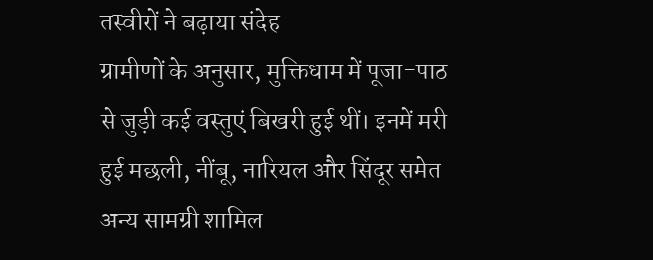तस्वीरों ने बढ़ाया संदेह
ग्रामीणों के अनुसार, मुक्तिधाम में पूजा-पाठ से जुड़ी कई वस्तुएं बिखरी हुई थीं। इनमें मरी हुई मछली, नींबू, नारियल और सिंदूर समेत अन्य सामग्री शामिल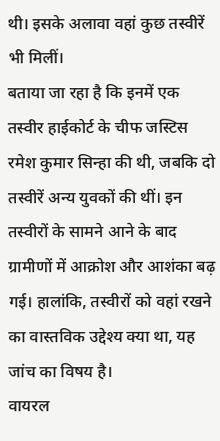थी। इसके अलावा वहां कुछ तस्वीरें भी मिलीं।
बताया जा रहा है कि इनमें एक तस्वीर हाईकोर्ट के चीफ जस्टिस रमेश कुमार सिन्हा की थी, जबकि दो तस्वीरें अन्य युवकों की थीं। इन तस्वीरों के सामने आने के बाद ग्रामीणों में आक्रोश और आशंका बढ़ गई। हालांकि, तस्वीरों को वहां रखने का वास्तविक उद्देश्य क्या था, यह जांच का विषय है।
वायरल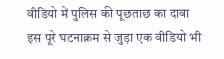वीडियो में पुलिस की पूछताछ का दावा
इस पूरे घटनाक्रम से जुड़ा एक वीडियो भी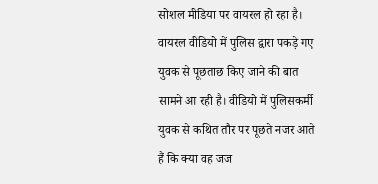सोशल मीडिया पर वायरल हो रहा है। वायरल वीडियो में पुलिस द्वारा पकड़े गए युवक से पूछताछ किए जाने की बात सामने आ रही है। वीडियो में पुलिसकर्मी युवक से कथित तौर पर पूछते नजर आते हैं कि क्या वह जज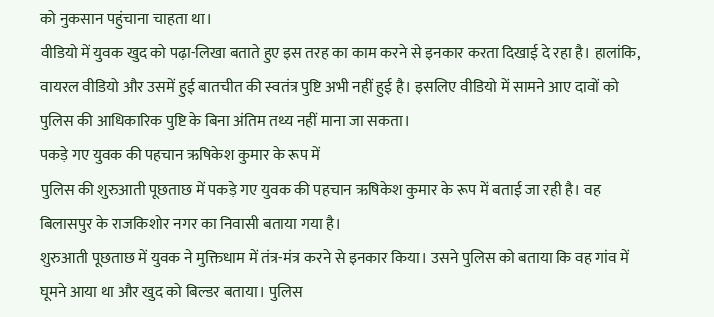को नुकसान पहुंचाना चाहता था।
वीडियो में युवक खुद को पढ़ा-लिखा बताते हुए इस तरह का काम करने से इनकार करता दिखाई दे रहा है। हालांकि, वायरल वीडियो और उसमें हुई बातचीत की स्वतंत्र पुष्टि अभी नहीं हुई है। इसलिए वीडियो में सामने आए दावों को पुलिस की आधिकारिक पुष्टि के बिना अंतिम तथ्य नहीं माना जा सकता।
पकड़े गए युवक की पहचान ऋषिकेश कुमार के रूप में
पुलिस की शुरुआती पूछताछ में पकड़े गए युवक की पहचान ऋषिकेश कुमार के रूप में बताई जा रही है। वह बिलासपुर के राजकिशोर नगर का निवासी बताया गया है।
शुरुआती पूछताछ में युवक ने मुक्तिधाम में तंत्र-मंत्र करने से इनकार किया। उसने पुलिस को बताया कि वह गांव में घूमने आया था और खुद को बिल्डर बताया। पुलिस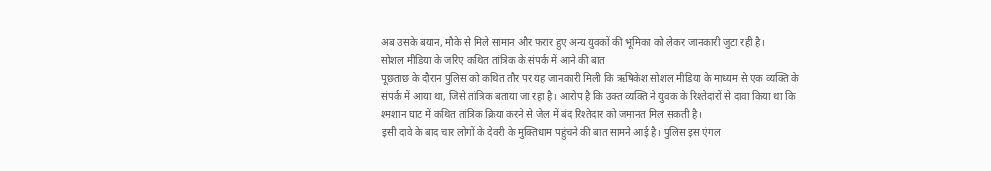अब उसके बयान, मौके से मिले सामान और फरार हुए अन्य युवकों की भूमिका को लेकर जानकारी जुटा रही है।
सोशल मीडिया के जरिए कथित तांत्रिक के संपर्क में आने की बात
पूछताछ के दौरान पुलिस को कथित तौर पर यह जानकारी मिली कि ऋषिकेश सोशल मीडिया के माध्यम से एक व्यक्ति के संपर्क में आया था, जिसे तांत्रिक बताया जा रहा है। आरोप है कि उक्त व्यक्ति ने युवक के रिश्तेदारों से दावा किया था कि श्मशान घाट में कथित तांत्रिक क्रिया करने से जेल में बंद रिश्तेदार को जमानत मिल सकती है।
इसी दावे के बाद चार लोगों के देवरी के मुक्तिधाम पहुंचने की बात सामने आई है। पुलिस इस एंगल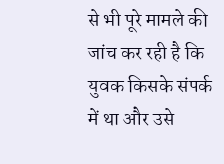से भी पूरे मामले की जांच कर रही है कि युवक किसके संपर्क में था और उसे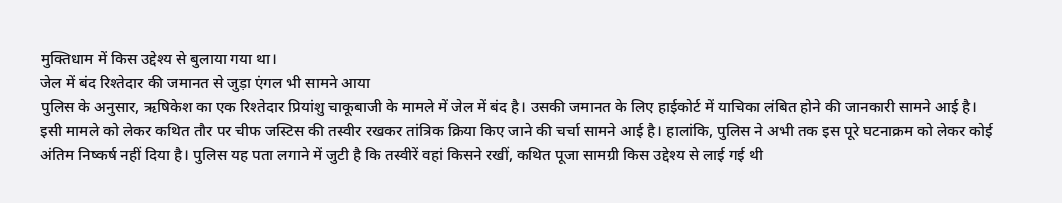मुक्तिधाम में किस उद्देश्य से बुलाया गया था।
जेल में बंद रिश्तेदार की जमानत से जुड़ा एंगल भी सामने आया
पुलिस के अनुसार, ऋषिकेश का एक रिश्तेदार प्रियांशु चाकूबाजी के मामले में जेल में बंद है। उसकी जमानत के लिए हाईकोर्ट में याचिका लंबित होने की जानकारी सामने आई है।
इसी मामले को लेकर कथित तौर पर चीफ जस्टिस की तस्वीर रखकर तांत्रिक क्रिया किए जाने की चर्चा सामने आई है। हालांकि, पुलिस ने अभी तक इस पूरे घटनाक्रम को लेकर कोई अंतिम निष्कर्ष नहीं दिया है। पुलिस यह पता लगाने में जुटी है कि तस्वीरें वहां किसने रखीं, कथित पूजा सामग्री किस उद्देश्य से लाई गई थी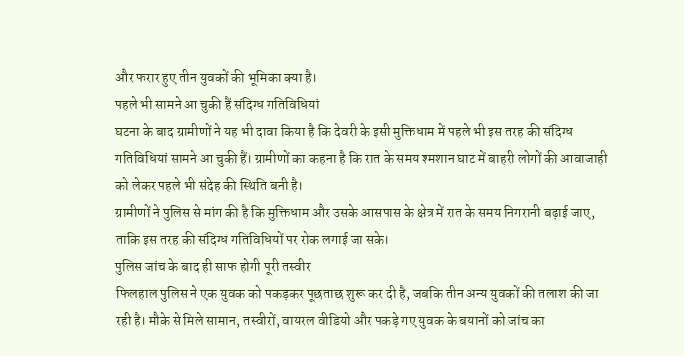और फरार हुए तीन युवकों की भूमिका क्या है।
पहले भी सामने आ चुकी हैं संदिग्ध गतिविधियां
घटना के बाद ग्रामीणों ने यह भी दावा किया है कि देवरी के इसी मुक्तिधाम में पहले भी इस तरह की संदिग्ध गतिविधियां सामने आ चुकी हैं। ग्रामीणों का कहना है कि रात के समय श्मशान घाट में बाहरी लोगों की आवाजाही को लेकर पहले भी संदेह की स्थिति बनी है।
ग्रामीणों ने पुलिस से मांग की है कि मुक्तिधाम और उसके आसपास के क्षेत्र में रात के समय निगरानी बढ़ाई जाए, ताकि इस तरह की संदिग्ध गतिविधियों पर रोक लगाई जा सके।
पुलिस जांच के बाद ही साफ होगी पूरी तस्वीर
फिलहाल पुलिस ने एक युवक को पकड़कर पूछताछ शुरू कर दी है, जबकि तीन अन्य युवकों की तलाश की जा रही है। मौके से मिले सामान, तस्वीरों, वायरल वीडियो और पकड़े गए युवक के बयानों को जांच का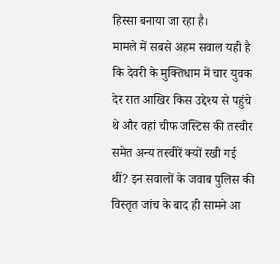हिस्सा बनाया जा रहा है।
मामले में सबसे अहम सवाल यही है कि देवरी के मुक्तिधाम में चार युवक देर रात आखिर किस उद्देश्य से पहुंचे थे और वहां चीफ जस्टिस की तस्वीर समेत अन्य तस्वीरें क्यों रखी गई थीं? इन सवालों के जवाब पुलिस की विस्तृत जांच के बाद ही सामने आ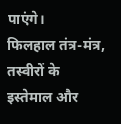पाएंगे।
फिलहाल तंत्र-मंत्र, तस्वीरों के इस्तेमाल और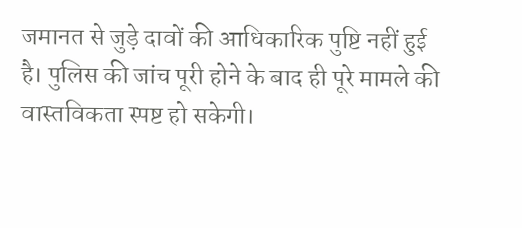जमानत से जुड़े दावों की आधिकारिक पुष्टि नहीं हुई है। पुलिस की जांच पूरी होने के बाद ही पूरे मामले की वास्तविकता स्पष्ट हो सकेगी।